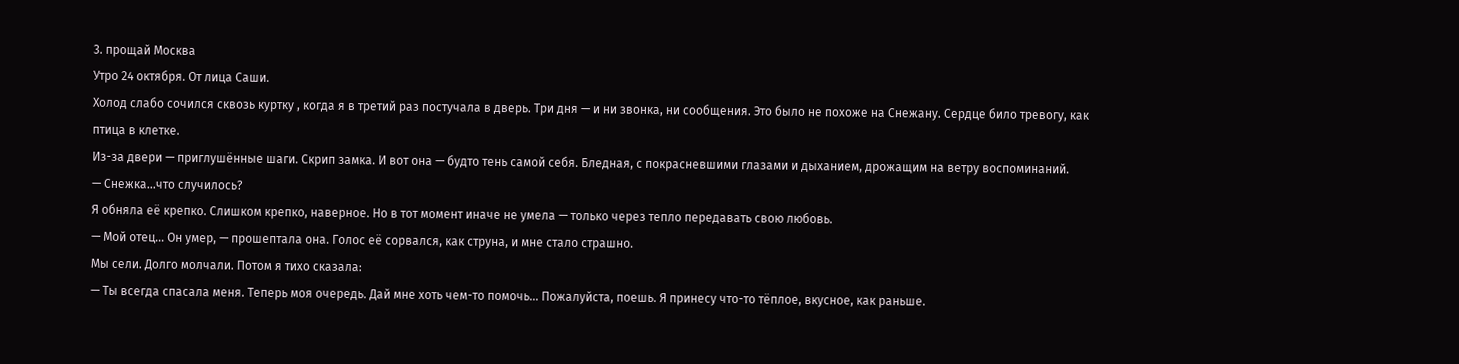3. прощай Москва
Утро 24 октября. От лица Саши.
Холод слабо сочился сквозь куртку , когда я в третий раз постучала в дверь. Три дня — и ни звонка, ни сообщения. Это было не похоже на Снежану. Сердце било тревогу, как птица в клетке.
Из-за двери — приглушённые шаги. Скрип замка. И вот она — будто тень самой себя. Бледная, с покрасневшими глазами и дыханием, дрожащим на ветру воспоминаний.
— Снежка...что случилось?
Я обняла её крепко. Слишком крепко, наверное. Но в тот момент иначе не умела — только через тепло передавать свою любовь.
— Мой отец... Он умер, — прошептала она. Голос её сорвался, как струна, и мне стало страшно.
Мы сели. Долго молчали. Потом я тихо сказала:
— Ты всегда спасала меня. Теперь моя очередь. Дай мне хоть чем-то помочь... Пожалуйста, поешь. Я принесу что-то тёплое, вкусное, как раньше.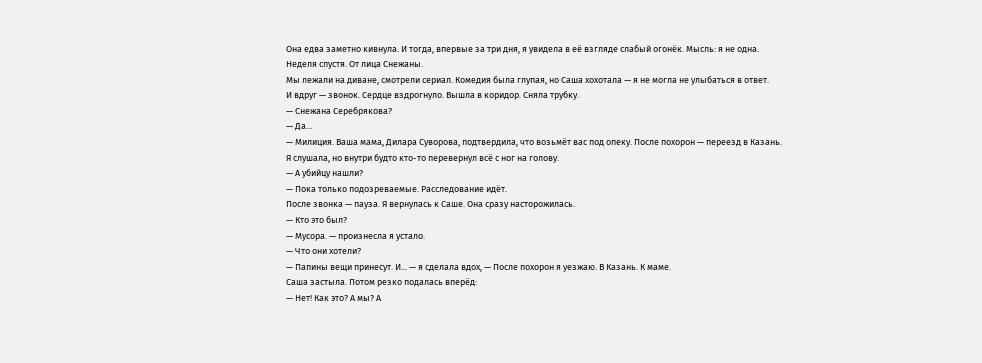Она едва заметно кивнула. И тогда, впервые за три дня, я увидела в её взгляде слабый огонёк. Мысль: я не одна.
Неделя спустя. От лица Снежаны.
Мы лежали на диване, смотрели сериал. Комедия была глупая, но Саша хохотала — я не могла не улыбаться в ответ.
И вдруг — звонок. Сердце вздрогнуло. Вышла в коридор. Сняла трубку.
— Снежана Серебрякова?
— Да...
— Милиция. Ваша мама, Дилара Суворова, подтвердила, что возьмёт вас под опеку. После похорон — переезд в Казань.
Я слушала, но внутри будто кто-то перевернул всё с ног на голову.
— А убийцу нашли?
— Пока только подозреваемые. Расследование идёт.
После звонка — пауза. Я вернулась к Саше. Она сразу насторожилась.
— Кто это был?
— Мусора. — произнесла я устало.
— Что они хотели?
— Папины вещи принесут. И... — я сделала вдох, — После похорон я уезжаю. В Казань. К маме.
Саша застыла. Потом резко подалась вперёд:
— Нет! Как это? А мы? А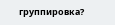группировка?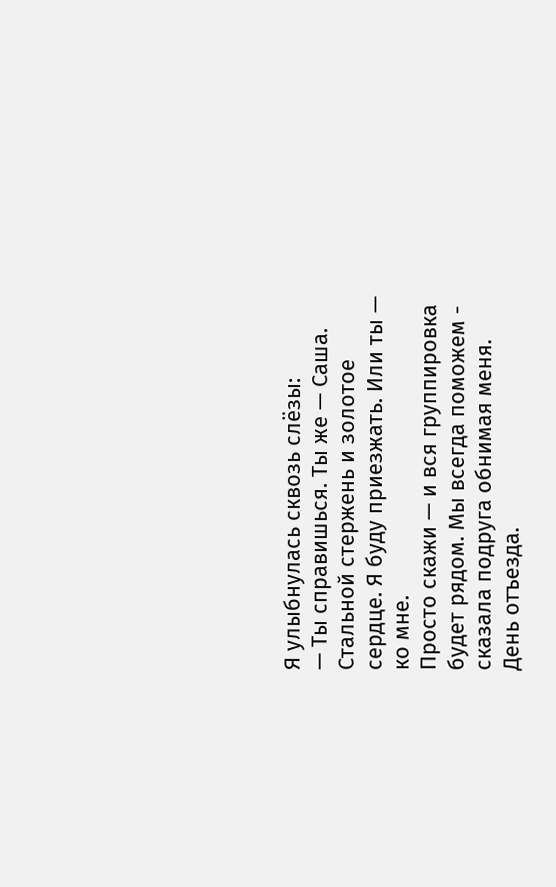Я улыбнулась сквозь слёзы:
— Ты справишься. Ты же — Саша. Стальной стержень и золотое сердце. Я буду приезжать. Или ты — ко мне.
Просто скажи — и вся группировка будет рядом. Мы всегда поможем - сказала подруга обнимая меня.
День отъезда.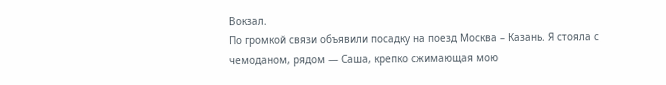Вокзал.
По громкой связи объявили посадку на поезд Москва – Казань. Я стояла с чемоданом, рядом — Саша, крепко сжимающая мою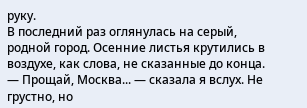руку.
В последний раз оглянулась на серый, родной город. Осенние листья крутились в воздухе, как слова, не сказанные до конца.
— Прощай, Москва... — сказала я вслух. Не грустно, но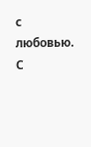с любовью. С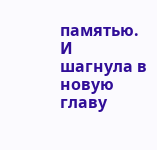памятью.
И шагнула в новую главу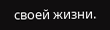своей жизни.